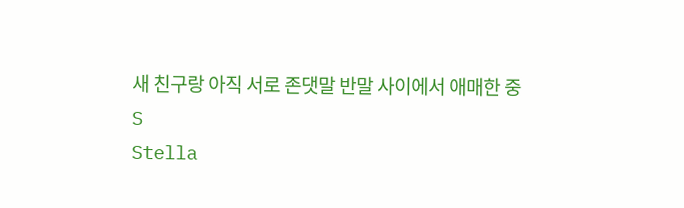새 친구랑 아직 서로 존댓말 반말 사이에서 애매한 중
S
Stella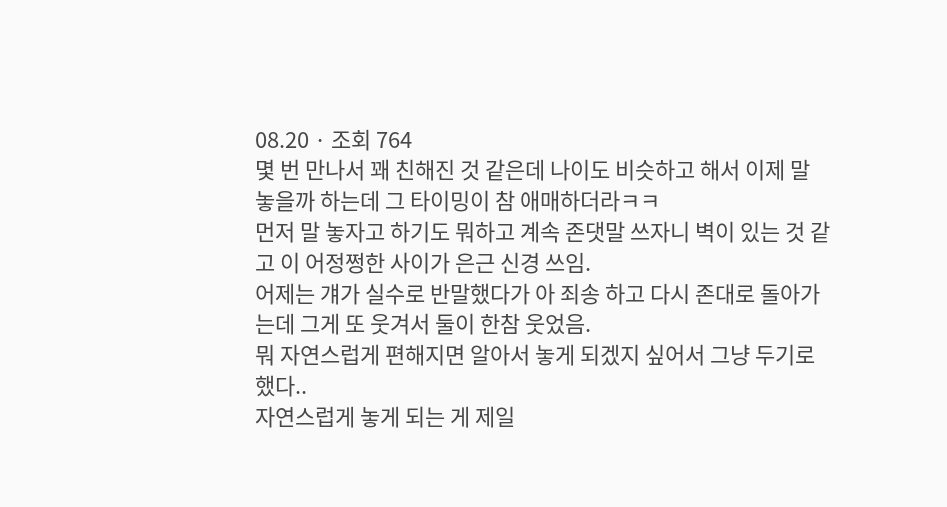08.20 · 조회 764
몇 번 만나서 꽤 친해진 것 같은데 나이도 비슷하고 해서 이제 말 놓을까 하는데 그 타이밍이 참 애매하더라ㅋㅋ
먼저 말 놓자고 하기도 뭐하고 계속 존댓말 쓰자니 벽이 있는 것 같고 이 어정쩡한 사이가 은근 신경 쓰임.
어제는 걔가 실수로 반말했다가 아 죄송 하고 다시 존대로 돌아가는데 그게 또 웃겨서 둘이 한참 웃었음.
뭐 자연스럽게 편해지면 알아서 놓게 되겠지 싶어서 그냥 두기로 했다..
자연스럽게 놓게 되는 게 제일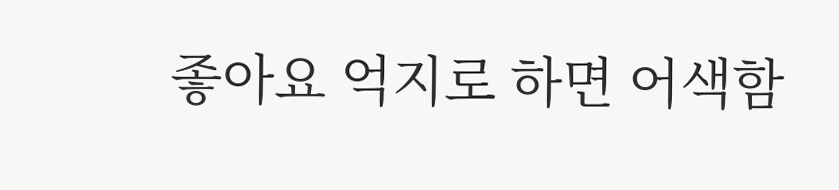좋아요 억지로 하면 어색함